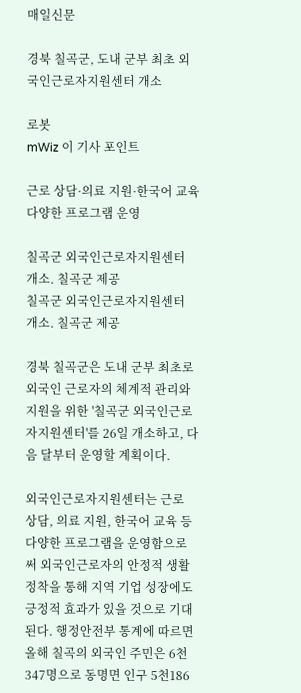매일신문

경북 칠곡군, 도내 군부 최초 외국인근로자지원센터 개소

로봇
mWiz 이 기사 포인트

근로 상담·의료 지원·한국어 교육 다양한 프로그램 운영

칠곡군 외국인근로자지원센터 개소. 칠곡군 제공
칠곡군 외국인근로자지원센터 개소. 칠곡군 제공

경북 칠곡군은 도내 군부 최초로 외국인 근로자의 체계적 관리와 지원을 위한 '칠곡군 외국인근로자지원센터'를 26일 개소하고, 다음 달부터 운영할 계획이다.

외국인근로자지원센터는 근로 상담, 의료 지원, 한국어 교육 등 다양한 프로그램을 운영함으로써 외국인근로자의 안정적 생활 정착을 통해 지역 기업 성장에도 긍정적 효과가 있을 것으로 기대된다. 행정안전부 통계에 따르면 올해 칠곡의 외국인 주민은 6천347명으로 동명면 인구 5천186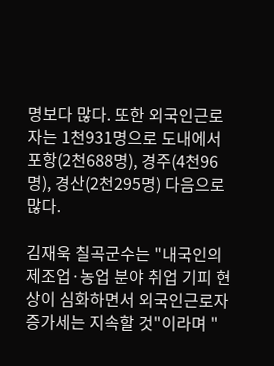명보다 많다. 또한 외국인근로자는 1천931명으로 도내에서 포항(2천688명), 경주(4천96명), 경산(2천295명) 다음으로 많다.

김재욱 칠곡군수는 "내국인의 제조업·농업 분야 취업 기피 현상이 심화하면서 외국인근로자 증가세는 지속할 것"이라며 "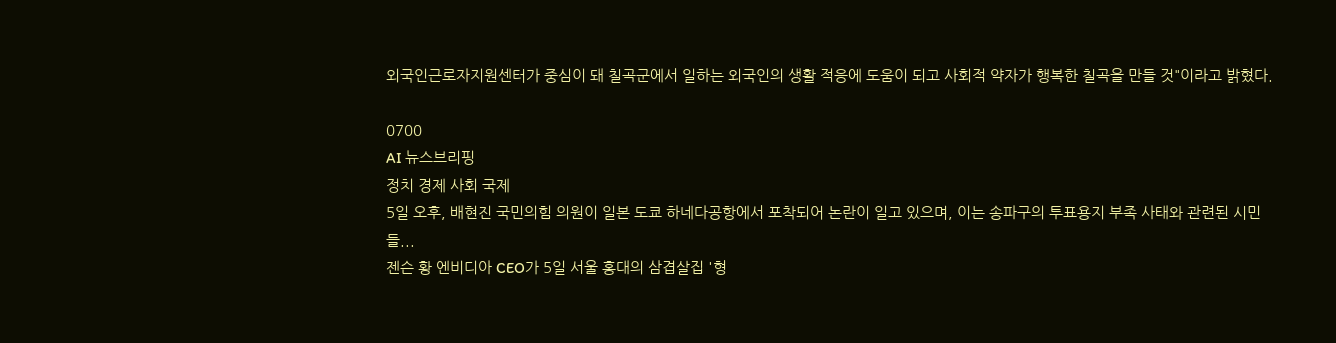외국인근로자지원센터가 중심이 돼 칠곡군에서 일하는 외국인의 생활 적응에 도움이 되고 사회적 약자가 행복한 칠곡을 만들 것"이라고 밝혔다.

0700
AI 뉴스브리핑
정치 경제 사회 국제
5일 오후, 배현진 국민의힘 의원이 일본 도쿄 하네다공항에서 포착되어 논란이 일고 있으며, 이는 송파구의 투표용지 부족 사태와 관련된 시민들...
젠슨 황 엔비디아 CEO가 5일 서울 홍대의 삼겹살집 '형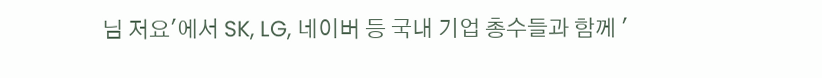님 저요'에서 SK, LG, 네이버 등 국내 기업 총수들과 함께 '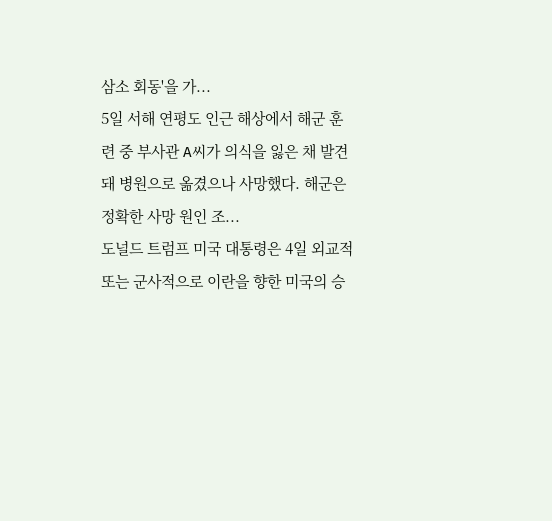삼소 회동'을 가...
5일 서해 연평도 인근 해상에서 해군 훈련 중 부사관 A씨가 의식을 잃은 채 발견돼 병원으로 옮겼으나 사망했다. 해군은 정확한 사망 원인 조...
도널드 트럼프 미국 대통령은 4일 외교적 또는 군사적으로 이란을 향한 미국의 승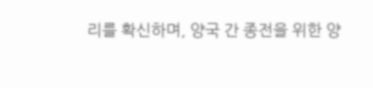리를 확신하며, 양국 간 종전을 위한 양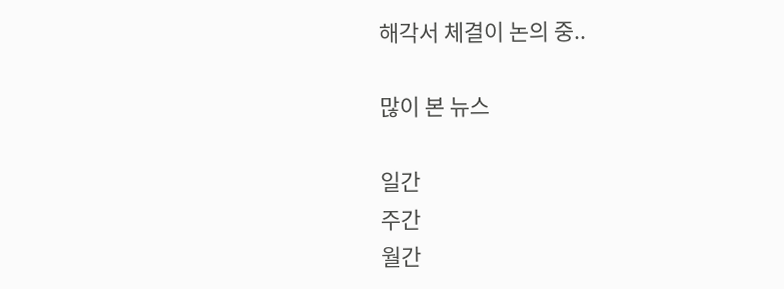해각서 체결이 논의 중..

많이 본 뉴스

일간
주간
월간